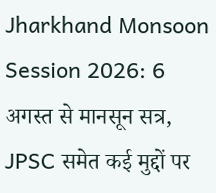Jharkhand Monsoon Session 2026: 6 अगस्त से मानसून सत्र, JPSC समेत कई मुद्दों पर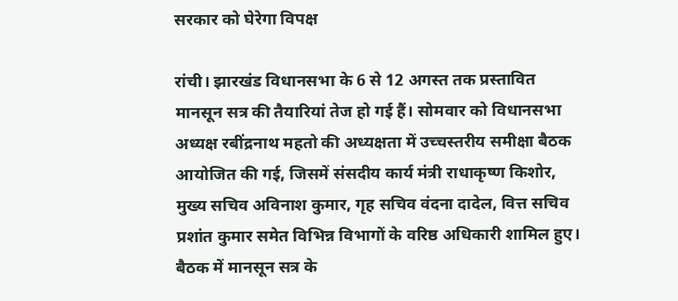सरकार को घेरेगा विपक्ष

रांची। झारखंड विधानसभा के 6 से 12 अगस्त तक प्रस्तावित मानसून सत्र की तैयारियां तेज हो गई हैं। सोमवार को विधानसभा अध्यक्ष रबींद्रनाथ महतो की अध्यक्षता में उच्चस्तरीय समीक्षा बैठक आयोजित की गई, जिसमें संसदीय कार्य मंत्री राधाकृष्ण किशोर, मुख्य सचिव अविनाश कुमार, गृह सचिव वंदना दादेल, वित्त सचिव प्रशांत कुमार समेत विभिन्न विभागों के वरिष्ठ अधिकारी शामिल हुए। बैठक में मानसून सत्र के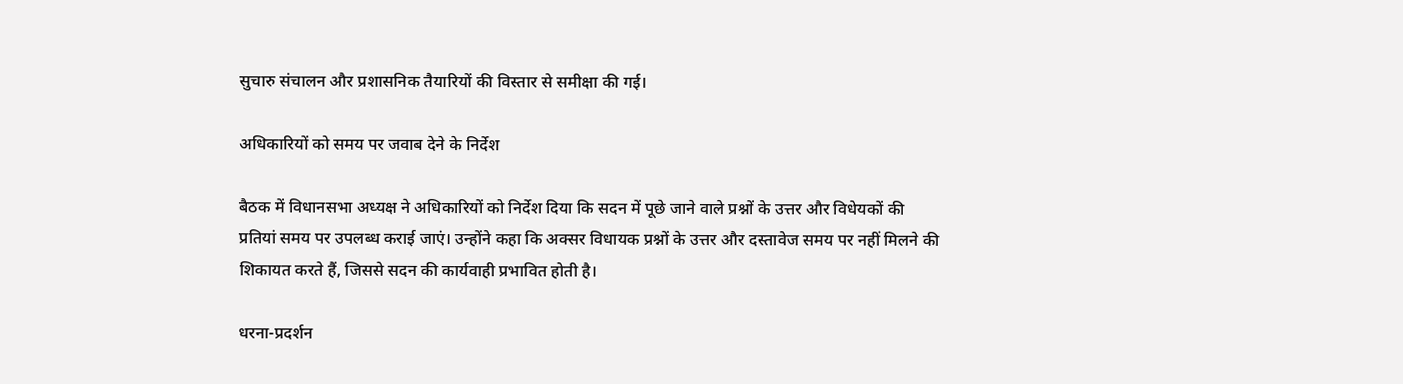सुचारु संचालन और प्रशासनिक तैयारियों की विस्तार से समीक्षा की गई।

अधिकारियों को समय पर जवाब देने के निर्देश

बैठक में विधानसभा अध्यक्ष ने अधिकारियों को निर्देश दिया कि सदन में पूछे जाने वाले प्रश्नों के उत्तर और विधेयकों की प्रतियां समय पर उपलब्ध कराई जाएं। उन्होंने कहा कि अक्सर विधायक प्रश्नों के उत्तर और दस्तावेज समय पर नहीं मिलने की शिकायत करते हैं, जिससे सदन की कार्यवाही प्रभावित होती है।

धरना-प्रदर्शन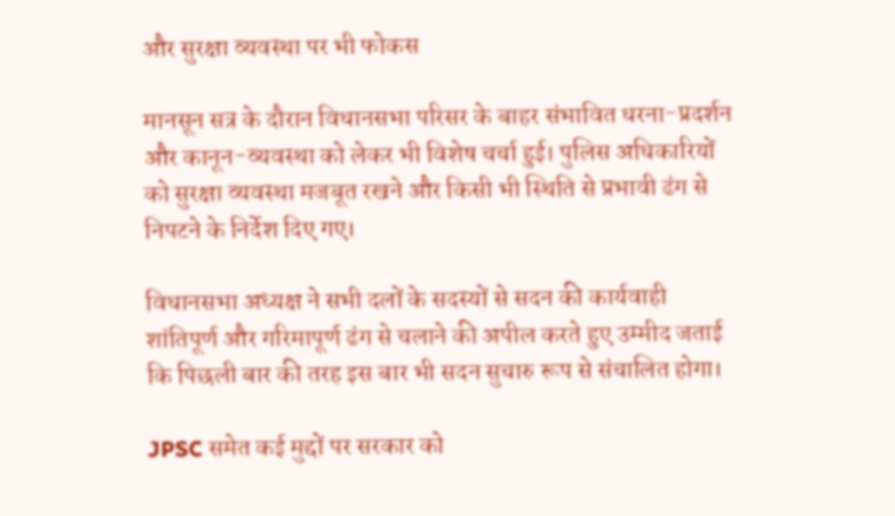और सुरक्षा व्यवस्था पर भी फोकस

मानसून सत्र के दौरान विधानसभा परिसर के बाहर संभावित धरना-प्रदर्शन और कानून-व्यवस्था को लेकर भी विशेष चर्चा हुई। पुलिस अधिकारियों को सुरक्षा व्यवस्था मजबूत रखने और किसी भी स्थिति से प्रभावी ढंग से निपटने के निर्देश दिए गए।

विधानसभा अध्यक्ष ने सभी दलों के सदस्यों से सदन की कार्यवाही शांतिपूर्ण और गरिमापूर्ण ढंग से चलाने की अपील करते हुए उम्मीद जताई कि पिछली बार की तरह इस बार भी सदन सुचारु रूप से संचालित होगा।

JPSC समेत कई मुद्दों पर सरकार को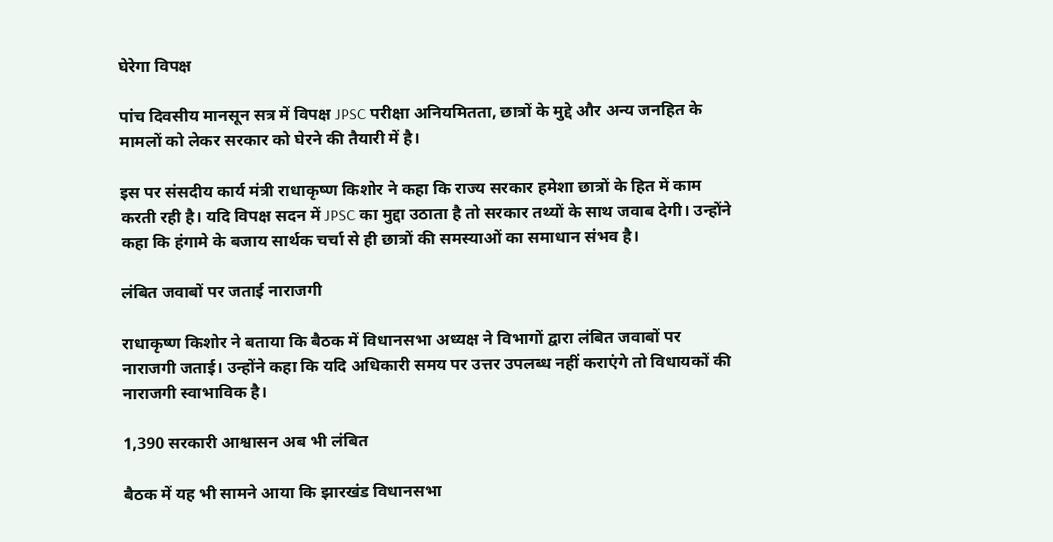घेरेगा विपक्ष

पांच दिवसीय मानसून सत्र में विपक्ष JPSC परीक्षा अनियमितता, छात्रों के मुद्दे और अन्य जनहित के मामलों को लेकर सरकार को घेरने की तैयारी में है।

इस पर संसदीय कार्य मंत्री राधाकृष्ण किशोर ने कहा कि राज्य सरकार हमेशा छात्रों के हित में काम करती रही है। यदि विपक्ष सदन में JPSC का मुद्दा उठाता है तो सरकार तथ्यों के साथ जवाब देगी। उन्होंने कहा कि हंगामे के बजाय सार्थक चर्चा से ही छात्रों की समस्याओं का समाधान संभव है।

लंबित जवाबों पर जताई नाराजगी

राधाकृष्ण किशोर ने बताया कि बैठक में विधानसभा अध्यक्ष ने विभागों द्वारा लंबित जवाबों पर नाराजगी जताई। उन्होंने कहा कि यदि अधिकारी समय पर उत्तर उपलब्ध नहीं कराएंगे तो विधायकों की नाराजगी स्वाभाविक है।

1,390 सरकारी आश्वासन अब भी लंबित

बैठक में यह भी सामने आया कि झारखंड विधानसभा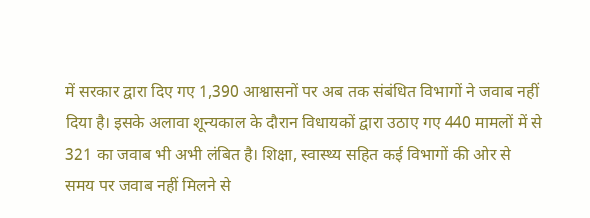में सरकार द्वारा दिए गए 1,390 आश्वासनों पर अब तक संबंधित विभागों ने जवाब नहीं दिया है। इसके अलावा शून्यकाल के दौरान विधायकों द्वारा उठाए गए 440 मामलों में से 321 का जवाब भी अभी लंबित है। शिक्षा, स्वास्थ्य सहित कई विभागों की ओर से समय पर जवाब नहीं मिलने से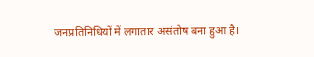जनप्रतिनिधियों में लगातार असंतोष बना हुआ है।